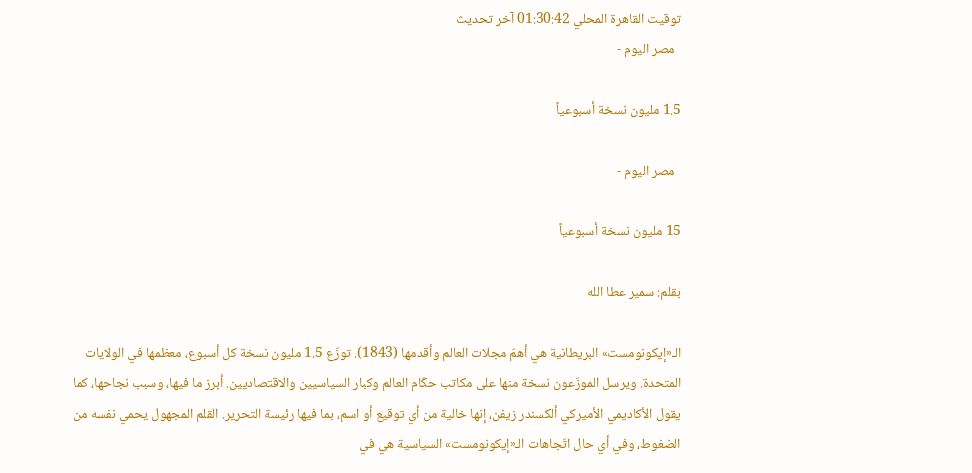توقيت القاهرة المحلي 01:30:42 آخر تحديث
  مصر اليوم -

1.5 مليون نسخة أسبوعياً

  مصر اليوم -

15 مليون نسخة أسبوعياً

بقلم: سمير عطا الله

الـ«إيكونومست» البريطانية هي أهمّ مجلات العالم وأقدمها (1843). توزّع 1.5 مليون نسخة كل أسبوع، معظمها في الولايات المتحدة. ويرسل الموزّعون نسخة منها على مكاتب حكّام العالم وكبار السياسيين والاقتصاديين. أبرز ما فيها، وسبب نجاحها، كما يقول الأكاديمي الأميركي ألكسندر زيفن، إنها خالية من أي توقيع أو اسم، بما فيها رئيسة التحرير. القلم المجهول يحمي نفسه من الضغوط، وفي أي حال اتّجاهات الـ«إيكونومست» السياسية هي في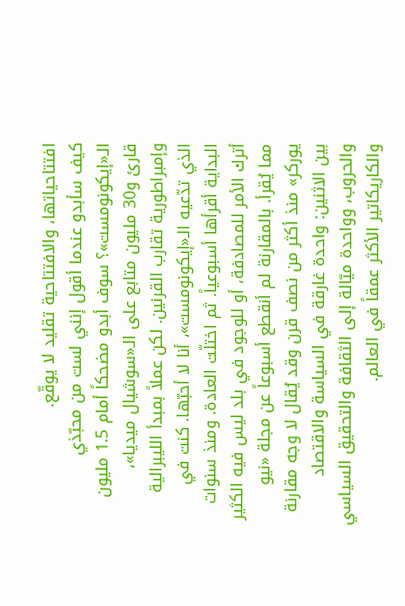افتتاحياتها، والافتتاحية تقليد لا يوقّع.
كيف سأبدو عندما أقول إنني لست من محبّذي الـ«إيكونومست»؟ سوف أبدو مضحكاً أمام 1.5 مليون قارئ و30 مليون متابع على الـ«سوشيال ميديا»، وإمبراطورية تقارب القرنين. لكن عملاً بمبدأ الليبرالية الذي تدّعيه الـ«إيكونومست»، أنا لا أحبّها. كنت في البداية أقرأها أسبوعياً. ثم اختلّت العادة. ومنذ سنوات أترك الأمر للمصادفة، أو للوجود في بلد ليس فيه الكثير مما يُقرأ. بالمقارنة لم أنقطع أسبوعاً عن مجلة «نيو يوركر» منذ أكثر من نصف قرن وقد يُقال لا وجه مقارنة بين الاثنين: واحدة غارقة في السياسة والاقتصاد والحروب، وواحدة ميّالة إلى الثقافة والتحقيق السياسي والكاريكاتير الأكثر عمقاً في العالم.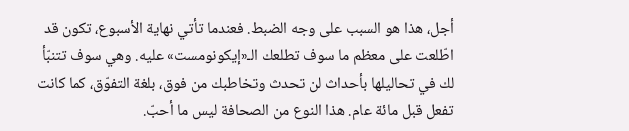أجل، هذا هو السبب على وجه الضبط. فعندما تأتي نهاية الأسبوع، تكون قد اطّلعت على معظم ما سوف تطلعك الـ«إيكونومست» عليه. وهي سوف تتنبّأ لك في تحاليلها بأحداث لن تحدث وتخاطبك من فوق، بلغة التفوّق، كما كانت تفعل قبل مائة عام. هذا النوع من الصحافة ليس ما أحبّ.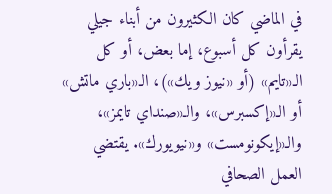في الماضي كان الكثيرون من أبناء جيلي يقرأون كل أسبوع، إما بعض، أو كل الـ«تايم» (أو «نيوز ويك»)، الـ«باري ماتش» أو الـ«إكسبرس»، والـ«صنداي تايمز»، والـ«إيكونومست» و«نيويورك». يقتضي العمل الصحافي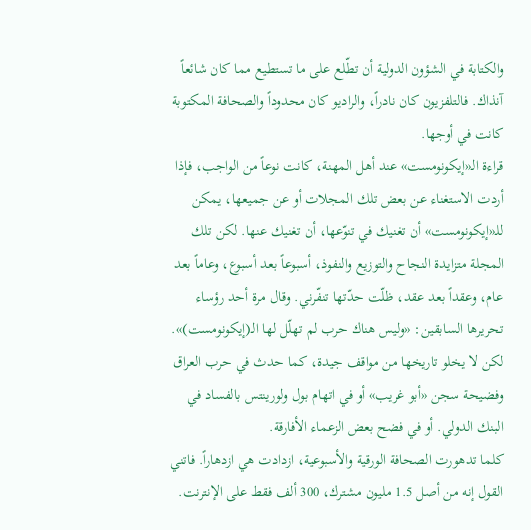والكتابة في الشؤون الدولية أن تطّلع على ما تستطيع مما كان شائعاً آنذاك. فالتلفزيون كان نادراً، والراديو كان محدوداً والصحافة المكتوبة كانت في أوجها.
قراءة الـ«إيكونومست» عند أهل المهنة، كانت نوعاً من الواجب، فإذا أردت الاستغناء عن بعض تلك المجلات أو عن جميعها، يمكن للـ«إيكونومست» أن تغنيك في تنوّعها، أن تغنيك عنها. لكن تلك المجلة متزايدة النجاح والتوزيع والنفوذ، أسبوعاً بعد أسبوع، وعاماً بعد عام، وعقداً بعد عقد، ظلّت حدّتها تنفّرني. وقال مرة أحد رؤساء تحريرها السابقين: «وليس هناك حرب لم تهلّل لها الـ(إيكونومست)». لكن لا يخلو تاريخها من مواقف جيدة، كما حدث في حرب العراق وفضيحة سجن «أبو غريب» أو في اتهام بول ولورينتس بالفساد في البنك الدولي. أو في فضح بعض الزعماء الأفارقة.
كلما تدهورت الصحافة الورقية والأسبوعية، ازدادت هي ازدهاراً. فاتني القول إنه من أصل 1.5 مليون مشترك، 300 ألف فقط على الإنترنت.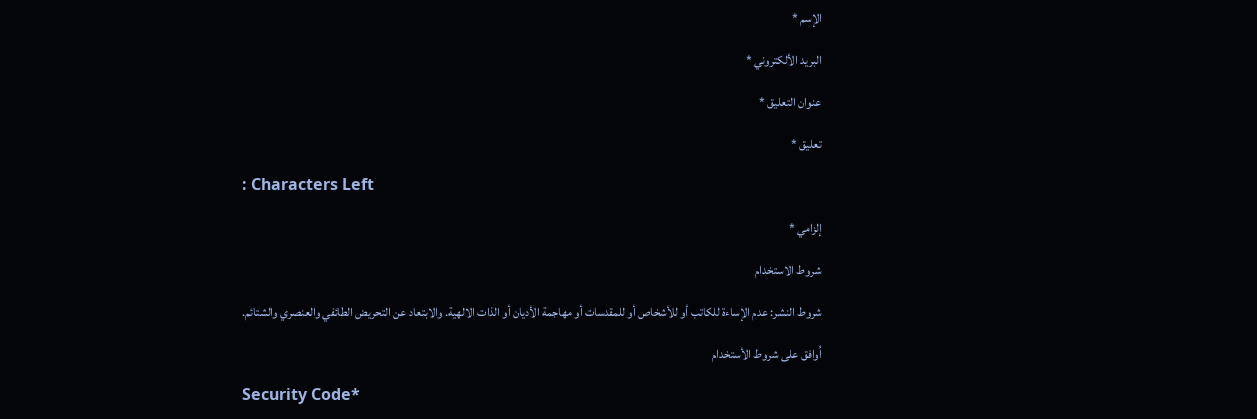الإسم *

البريد الألكتروني *

عنوان التعليق *

تعليق *

: Characters Left

إلزامي *

شروط الاستخدام

شروط النشر: عدم الإساءة للكاتب أو للأشخاص أو للمقدسات أو مهاجمة الأديان أو الذات الالهية. والابتعاد عن التحريض الطائفي والعنصري والشتائم.

اُوافق على شروط الأستخدام

Security Code*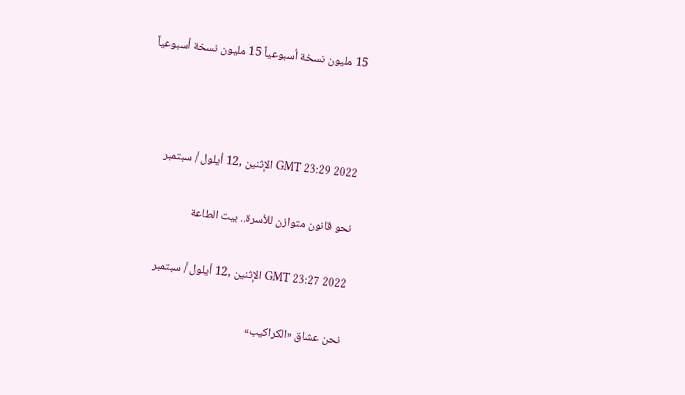15 مليون نسخة أسبوعياً 15 مليون نسخة أسبوعياً



GMT 23:29 2022 الإثنين ,12 أيلول / سبتمبر

نحو قانون متوازن للأسرة.. بيت الطاعة

GMT 23:27 2022 الإثنين ,12 أيلول / سبتمبر

نحن عشاق «الكراكيب»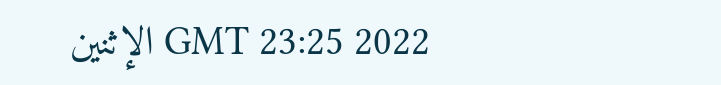GMT 23:25 2022 الإثنين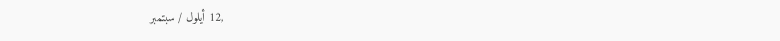,12 أيلول / سبتمبر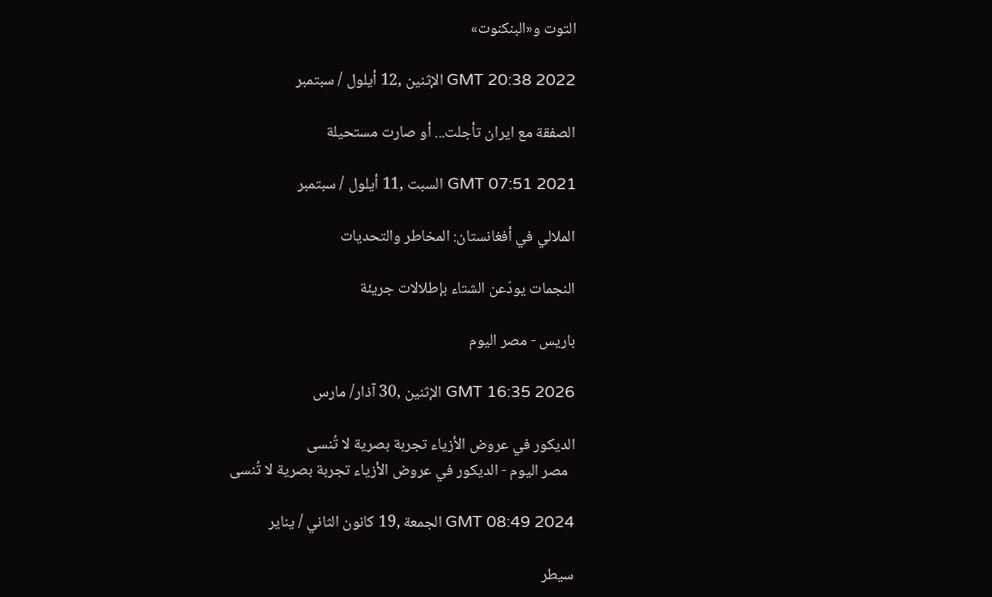التوت و«البنكنوت»

GMT 20:38 2022 الإثنين ,12 أيلول / سبتمبر

الصفقة مع ايران تأجلت... أو صارت مستحيلة

GMT 07:51 2021 السبت ,11 أيلول / سبتمبر

الملالي في أفغانستان: المخاطر والتحديات

النجمات يودّعن الشتاء بإطلالات جريئة

باريس - مصر اليوم

GMT 16:35 2026 الإثنين ,30 آذار/ مارس

الديكور في عروض الأزياء تجربة بصرية لا تُنسى
  مصر اليوم - الديكور في عروض الأزياء تجربة بصرية لا تُنسى

GMT 08:49 2024 الجمعة ,19 كانون الثاني / يناير

سيطر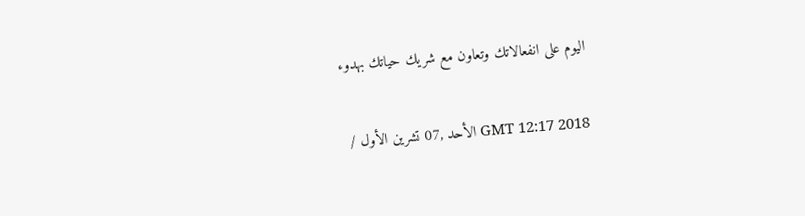اليوم على انفعالاتك وتعاون مع شريك حياتك بهدوء

GMT 12:17 2018 الأحد ,07 تشرين الأول /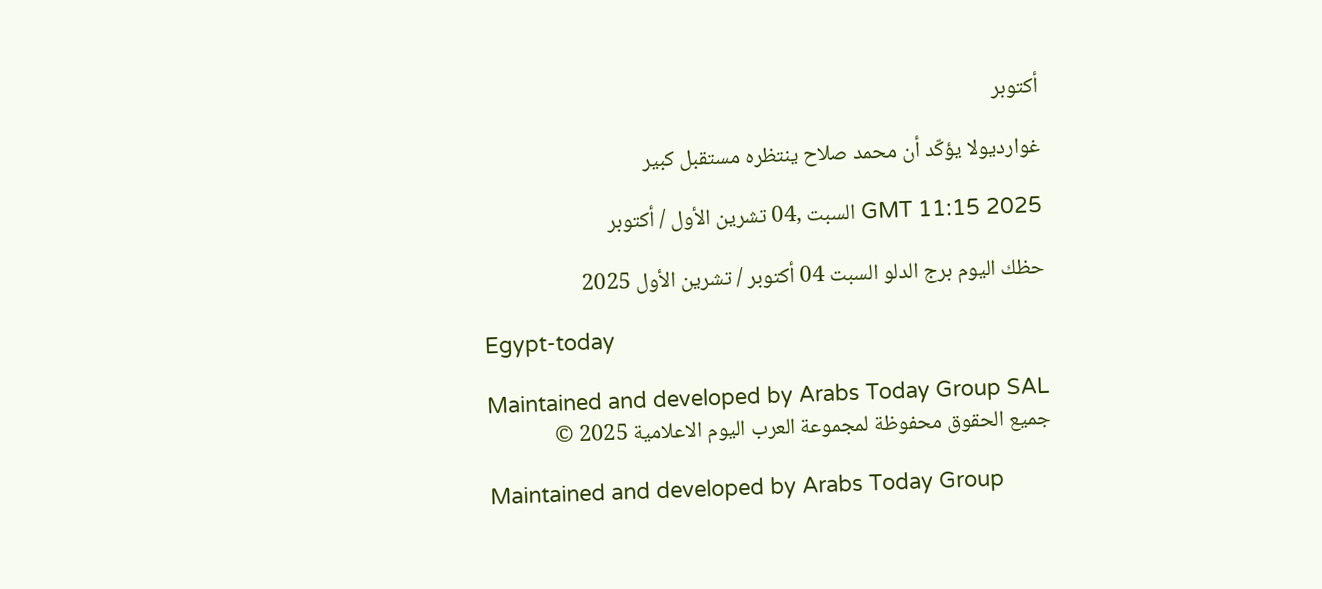أكتوبر

غوارديولا يؤكّد أن محمد صلاح ينتظره مستقبل كبير

GMT 11:15 2025 السبت ,04 تشرين الأول / أكتوبر

حظك اليوم برج الدلو السبت 04 أكتوبر / تشرين الأول 2025

Egypt-today

Maintained and developed by Arabs Today Group SAL
جميع الحقوق محفوظة لمجموعة العرب اليوم الاعلامية 2025 ©

Maintained and developed by Arabs Today Group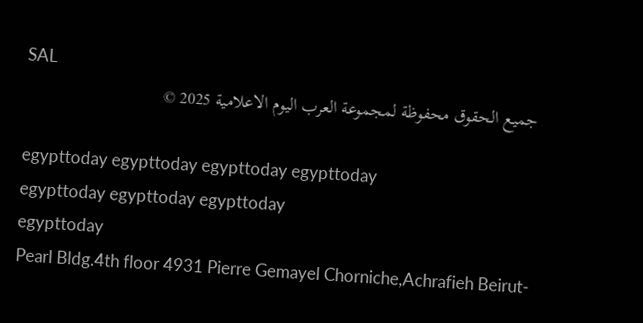SAL
جميع الحقوق محفوظة لمجموعة العرب اليوم الاعلامية 2025 ©

egypttoday egypttoday egypttoday egypttoday
egypttoday egypttoday egypttoday
egypttoday
Pearl Bldg.4th floor 4931 Pierre Gemayel Chorniche,Achrafieh Beirut-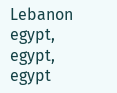Lebanon
egypt, egypt, egypt